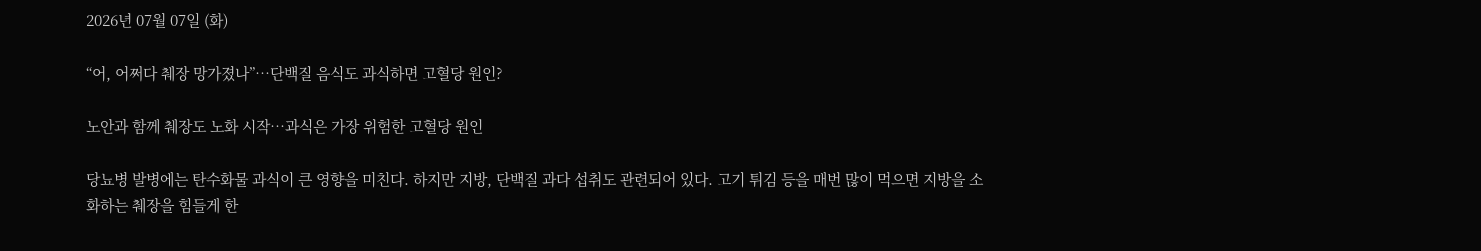2026년 07월 07일 (화)

“어, 어쩌다 췌장 망가졌나”…단백질 음식도 과식하면 고혈당 원인?

노안과 함께 췌장도 노화 시작…과식은 가장 위험한 고혈당 원인

당뇨병 발병에는 탄수화물 과식이 큰 영향을 미친다. 하지만 지방, 단백질 과다 섭취도 관련되어 있다. 고기 튀김 등을 매번 많이 먹으면 지방을 소화하는 췌장을 힘들게 한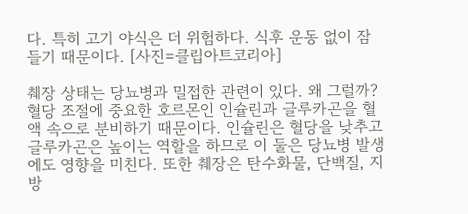다. 특히 고기 야식은 더 위험하다. 식후 운동 없이 잠들기 때문이다. [사진=클립아트코리아]

췌장 상태는 당뇨병과 밀접한 관련이 있다. 왜 그럴까? 혈당 조절에 중요한 호르몬인 인슐린과 글루카곤을 혈액 속으로 분비하기 때문이다. 인슐린은 혈당을 낮추고 글루카곤은 높이는 역할을 하므로 이 둘은 당뇨병 발생에도 영향을 미친다. 또한 췌장은 탄수화물, 단백질, 지방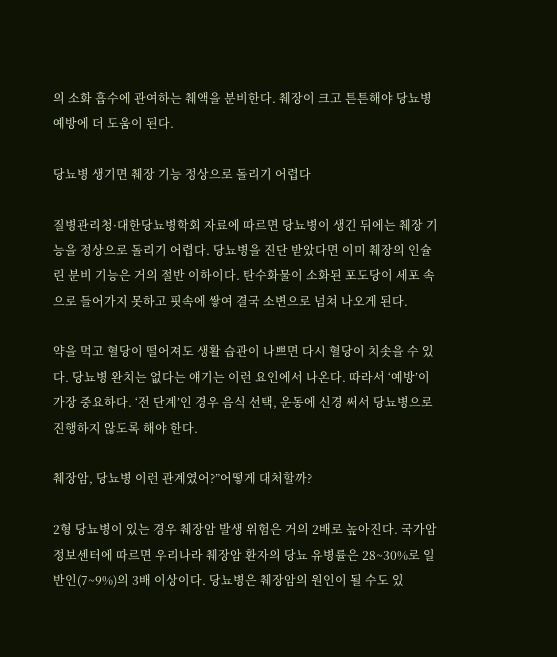의 소화 흡수에 관여하는 췌액을 분비한다. 췌장이 크고 튼튼해야 당뇨병 예방에 더 도움이 된다.

당뇨병 생기면 췌장 기능 정상으로 돌리기 어렵다

질병관리청·대한당뇨병학회 자료에 따르면 당뇨병이 생긴 뒤에는 췌장 기능을 정상으로 돌리기 어렵다. 당뇨병을 진단 받았다면 이미 췌장의 인슐린 분비 기능은 거의 절반 이하이다. 탄수화물이 소화된 포도당이 세포 속으로 들어가지 못하고 핏속에 쌓여 결국 소변으로 넘쳐 나오게 된다.

약을 먹고 혈당이 떨어져도 생활 습관이 나쁘면 다시 혈당이 치솟을 수 있다. 당뇨병 완치는 없다는 얘기는 이런 요인에서 나온다. 따라서 ‘예방’이 가장 중요하다. ‘전 단계’인 경우 음식 선택, 운동에 신경 써서 당뇨병으로 진행하지 않도록 해야 한다.

췌장암, 당뇨병 이런 관계였어?”어떻게 대처할까?

2형 당뇨병이 있는 경우 췌장암 발생 위험은 거의 2배로 높아진다. 국가암정보센터에 따르면 우리나라 췌장암 환자의 당뇨 유병률은 28~30%로 일반인(7~9%)의 3배 이상이다. 당뇨병은 췌장암의 원인이 될 수도 있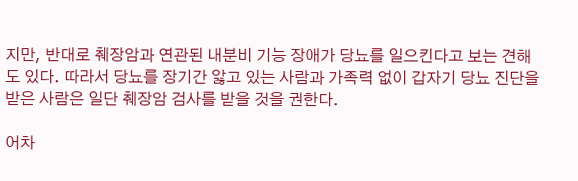지만, 반대로 췌장암과 연관된 내분비 기능 장애가 당뇨를 일으킨다고 보는 견해도 있다. 따라서 당뇨를 장기간 앓고 있는 사람과 가족력 없이 갑자기 당뇨 진단을 받은 사람은 일단 췌장암 검사를 받을 것을 권한다.

어차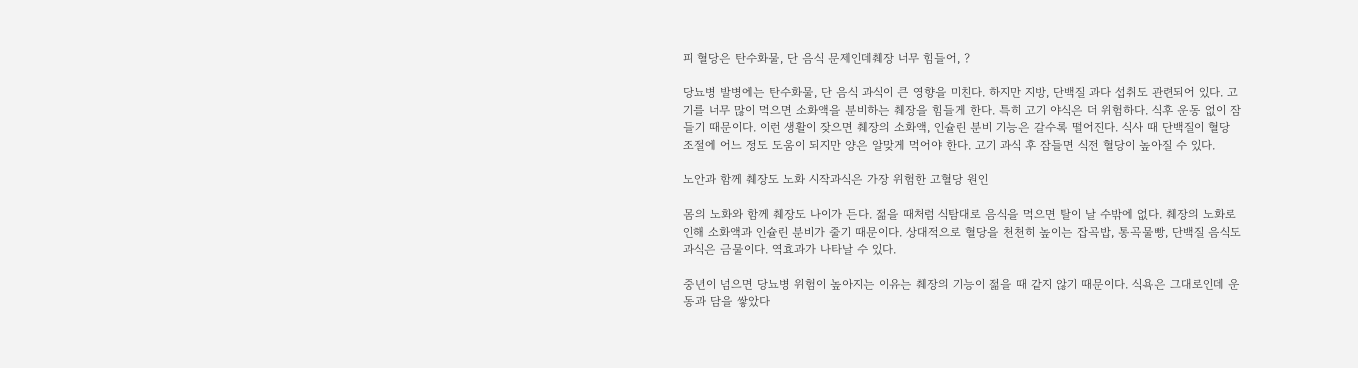피 혈당은 탄수화물, 단 음식 문제인데췌장 너무 힘들어, ?

당뇨병 발병에는 탄수화물, 단 음식 과식이 큰 영향을 미친다. 하지만 지방, 단백질 과다 섭취도 관련되어 있다. 고기를 너무 많이 먹으면 소화액을 분비하는 췌장을 힘들게 한다. 특히 고기 야식은 더 위험하다. 식후 운동 없이 잠들기 때문이다. 이런 생활이 잦으면 췌장의 소화액, 인슐린 분비 기능은 갈수록 떨어진다. 식사 때 단백질이 혈당 조절에 어느 정도 도움이 되지만 양은 알맞게 먹어야 한다. 고기 과식 후 잠들면 식전 혈당이 높아질 수 있다.

노안과 함께 췌장도 노화 시작과식은 가장 위험한 고혈당 원인

몸의 노화와 함께 췌장도 나이가 든다. 젊을 때처럼 식탐대로 음식을 먹으면 탈이 날 수밖에 없다. 췌장의 노화로 인해 소화액과 인슐린 분비가 줄기 때문이다. 상대적으로 혈당을 천천히 높이는 잡곡밥, 통곡물빵, 단백질 음식도 과식은 금물이다. 역효과가 나타날 수 있다.

중년이 넘으면 당뇨병 위험이 높아지는 이유는 췌장의 기능이 젊을 때 같지 않기 때문이다. 식욕은 그대로인데 운동과 담을 쌓았다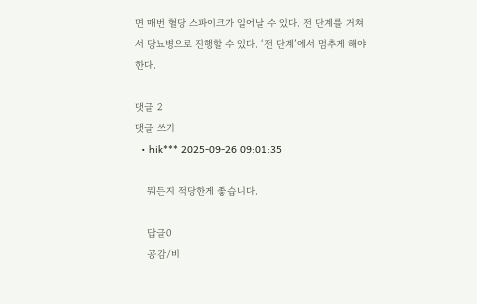면 매번 혈당 스파이크가 일어날 수 있다. 전 단계를 거쳐서 당뇨병으로 진행할 수 있다. ‘전 단계’에서 멈추게 해야 한다.

댓글 2
댓글 쓰기
  • hik*** 2025-09-26 09:01:35

    뭐든지 적당한게 좋습니다.

    답글0
    공감/비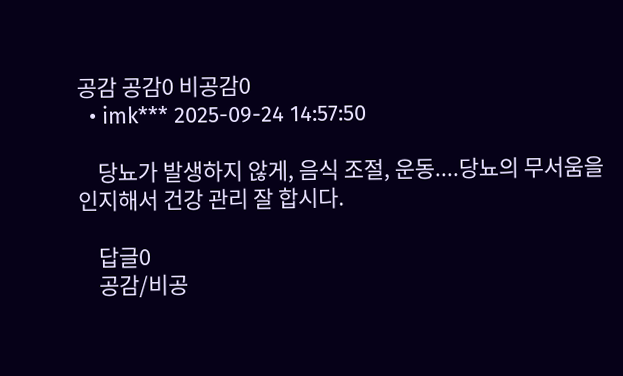공감 공감0 비공감0
  • imk*** 2025-09-24 14:57:50

    당뇨가 발생하지 않게, 음식 조절, 운동....당뇨의 무서움을 인지해서 건강 관리 잘 합시다.

    답글0
    공감/비공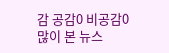감 공감0 비공감0
많이 본 뉴스